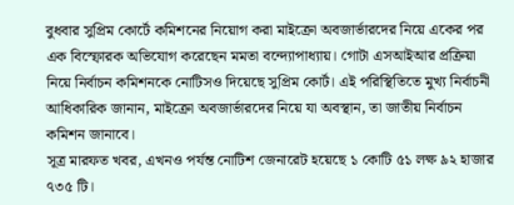বুধবার সুপ্রিম কোর্টে কমিশনের নিয়োগ করা মাইক্রো অবজার্ভারদের নিয়ে একের পর এক বিস্ফোরক অভিযোগ করেছেন মমতা বন্দ্যোপাধ্যায়। গোটা এসআইআর প্রক্রিয়া নিয়ে নির্বাচন কমিশনকে নোটিসও দিয়েছে সুপ্রিম কোর্ট। এই পরিস্থিতিতে মুখ্য নির্বাচনী আধিকারিক জানান, মাইক্রো অবজার্ভারদের নিয়ে যা অবস্থান, তা জাতীয় নির্বাচন কমিশন জানাবে।
সূত্র মারফত খবর, এখনও পর্যন্ত নোটিশ জেনারেট হয়েছে ১ কোটি ৫১ লক্ষ ৯২ হাজার ৭৩৫ টি।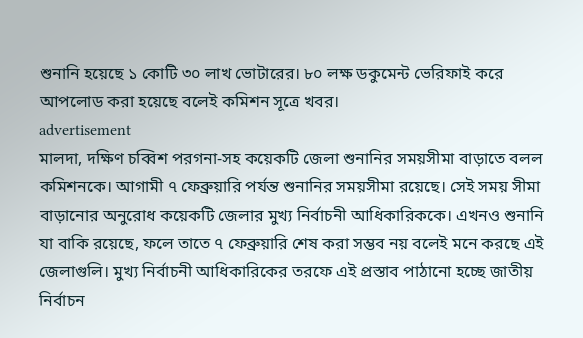শুনানি হয়েছে ১ কোটি ৩০ লাখ ভোটারের। ৮০ লক্ষ ডকুমেন্ট ভেরিফাই করে আপলোড করা হয়েছে বলেই কমিশন সূত্রে খবর।
advertisement
মালদা, দক্ষিণ চব্বিশ পরগনা-সহ কয়েকটি জেলা শুনানির সময়সীমা বাড়াতে বলল কমিশনকে। আগামী ৭ ফেব্রুয়ারি পর্যন্ত শুনানির সময়সীমা রয়েছে। সেই সময় সীমা বাড়ানোর অনুরোধ কয়েকটি জেলার মুখ্য নির্বাচনী আধিকারিককে। এখনও শুনানি যা বাকি রয়েছে, ফলে তাতে ৭ ফেব্রুয়ারি শেষ করা সম্ভব নয় বলেই মনে করছে এই জেলাগুলি। মুখ্য নির্বাচনী আধিকারিকের তরফে এই প্রস্তাব পাঠানো হচ্ছে জাতীয় নির্বাচন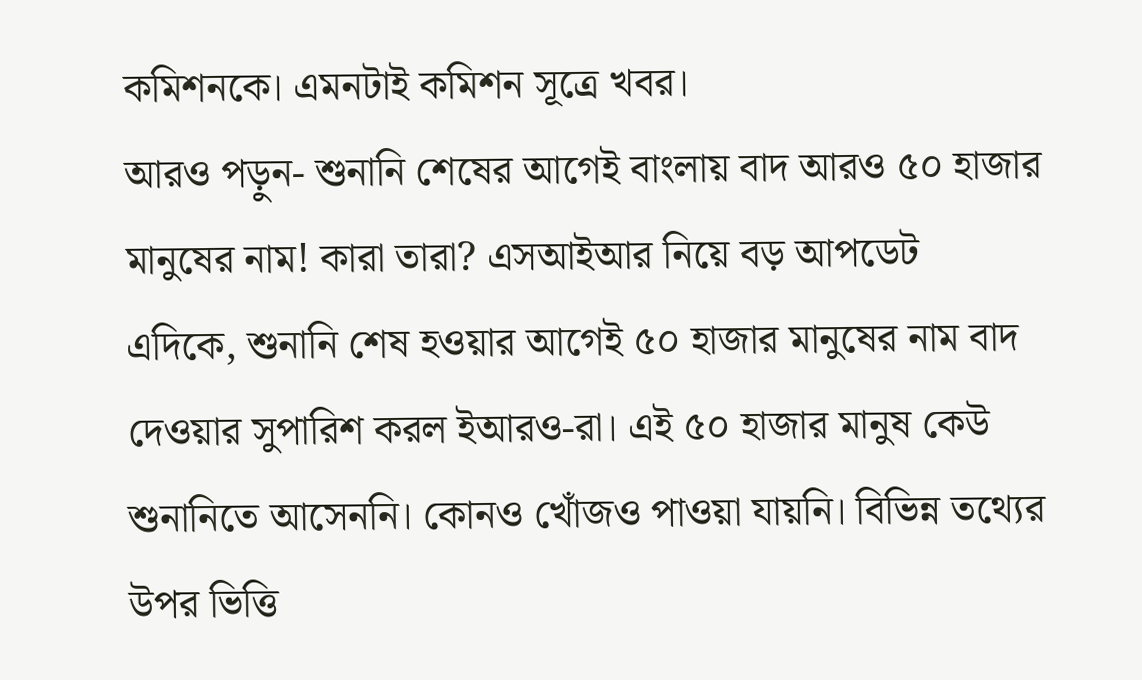কমিশনকে। এমনটাই কমিশন সূত্রে খবর।
আরও পড়ুন- শুনানি শেষের আগেই বাংলায় বাদ আরও ৫০ হাজার মানুষের নাম! কারা তারা? এসআইআর নিয়ে বড় আপডেট
এদিকে, শুনানি শেষ হওয়ার আগেই ৫০ হাজার মানুষের নাম বাদ দেওয়ার সুপারিশ করল ইআরও-রা। এই ৫০ হাজার মানুষ কেউ শুনানিতে আসেননি। কোনও খোঁজও পাওয়া যায়নি। বিভিন্ন তথ্যের উপর ভিত্তি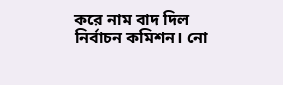করে নাম বাদ দিল নির্বাচন কমিশন। নো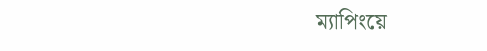ম্যাপিংয়ে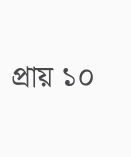প্রায় ১০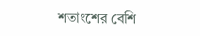শতাংশের বেশি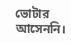ভোটার আসেননি।